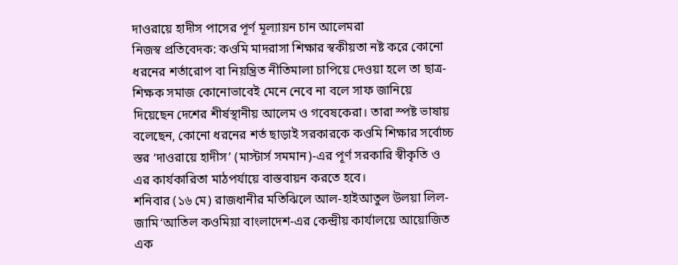দাওরায়ে হাদীস পাসের পূর্ণ মূল্যায়ন চান আলেমরা
নিজস্ব প্রতিবেদক: কওমি মাদরাসা শিক্ষার স্বকীয়তা নষ্ট করে কোনো ধরনের শর্তারোপ বা নিয়ন্ত্রিত নীতিমালা চাপিয়ে দেওয়া হলে তা ছাত্র-শিক্ষক সমাজ কোনোভাবেই মেনে নেবে না বলে সাফ জানিয়ে দিয়েছেন দেশের শীর্ষস্থানীয় আলেম ও গবেষকেরা। তারা স্পষ্ট ভাষায় বলেছেন, কোনো ধরনের শর্ত ছাড়াই সরকারকে কওমি শিক্ষার সর্বোচ্চ স্তর ‘দাওরায়ে হাদীস’ (মাস্টার্স সমমান)-এর পূর্ণ সরকারি স্বীকৃতি ও এর কার্যকারিতা মাঠপর্যায়ে বাস্তবায়ন করতে হবে।
শনিবার (১৬ মে) রাজধানীর মতিঝিলে আল-হাইআতুল উলয়া লিল-জামি‘আতিল কওমিয়া বাংলাদেশ-এর কেন্দ্রীয় কার্যালয়ে আয়োজিত এক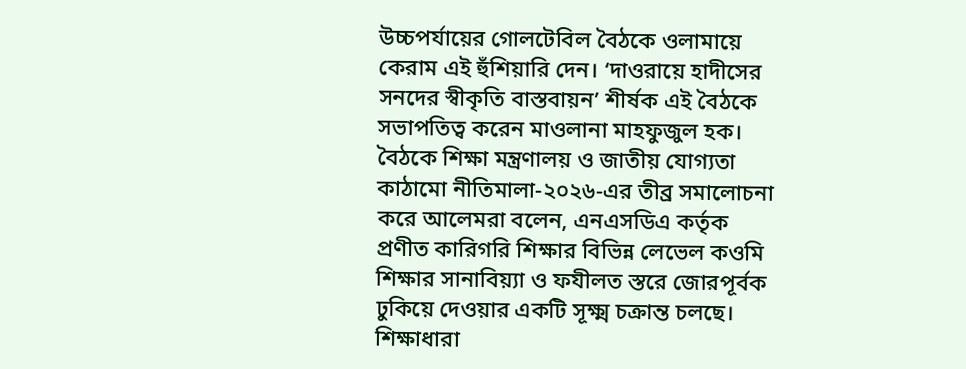উচ্চপর্যায়ের গোলটেবিল বৈঠকে ওলামায়ে কেরাম এই হুঁশিয়ারি দেন। ‘দাওরায়ে হাদীসের সনদের স্বীকৃতি বাস্তবায়ন’ শীর্ষক এই বৈঠকে সভাপতিত্ব করেন মাওলানা মাহফুজুল হক।
বৈঠকে শিক্ষা মন্ত্রণালয় ও জাতীয় যোগ্যতা কাঠামো নীতিমালা-২০২৬-এর তীব্র সমালোচনা করে আলেমরা বলেন, এনএসডিএ কর্তৃক প্রণীত কারিগরি শিক্ষার বিভিন্ন লেভেল কওমি শিক্ষার সানাবিয়্যা ও ফযীলত স্তরে জোরপূর্বক ঢুকিয়ে দেওয়ার একটি সূক্ষ্ম চক্রান্ত চলছে। শিক্ষাধারা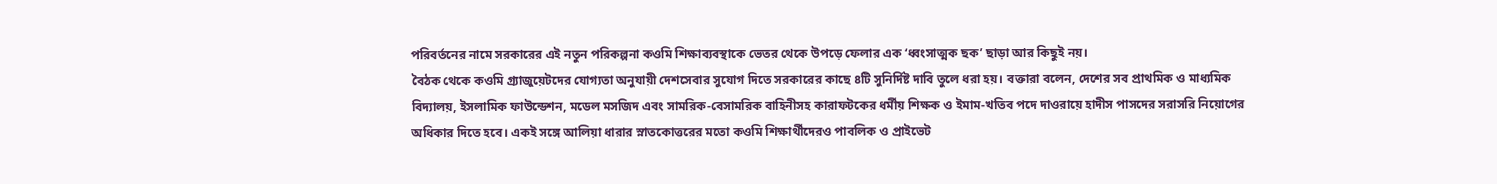পরিবর্তনের নামে সরকারের এই নতুন পরিকল্পনা কওমি শিক্ষাব্যবস্থাকে ভেতর থেকে উপড়ে ফেলার এক ‘ধ্বংসাত্মক ছক’ ছাড়া আর কিছুই নয়।
বৈঠক থেকে কওমি গ্র্যাজুয়েটদের যোগ্যতা অনুযায়ী দেশসেবার সুযোগ দিতে সরকারের কাছে ৪টি সুনির্দিষ্ট দাবি তুলে ধরা হয়। বক্তারা বলেন, দেশের সব প্রাথমিক ও মাধ্যমিক বিদ্যালয়, ইসলামিক ফাউন্ডেশন, মডেল মসজিদ এবং সামরিক-বেসামরিক বাহিনীসহ কারাফটকের ধর্মীয় শিক্ষক ও ইমাম-খতিব পদে দাওরায়ে হাদীস পাসদের সরাসরি নিয়োগের অধিকার দিতে হবে। একই সঙ্গে আলিয়া ধারার স্নাতকোত্তরের মতো কওমি শিক্ষার্থীদেরও পাবলিক ও প্রাইভেট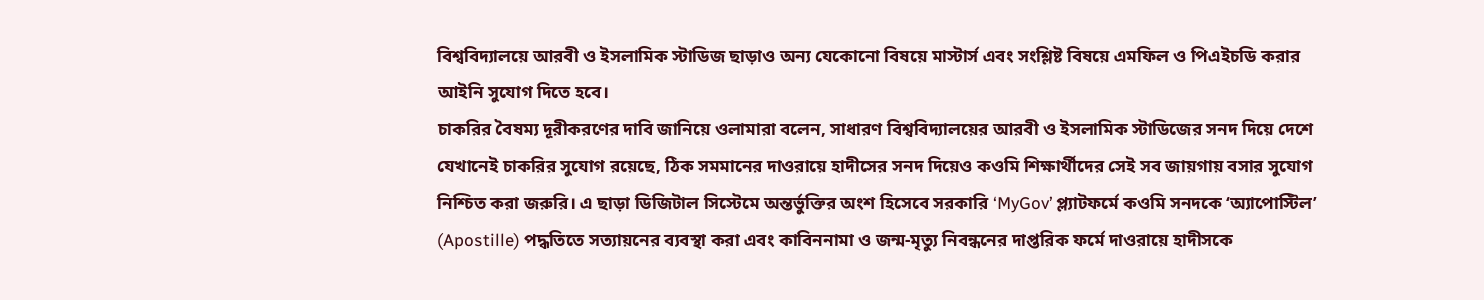বিশ্ববিদ্যালয়ে আরবী ও ইসলামিক স্টাডিজ ছাড়াও অন্য যেকোনো বিষয়ে মাস্টার্স এবং সংশ্লিষ্ট বিষয়ে এমফিল ও পিএইচডি করার আইনি সুযোগ দিতে হবে।
চাকরির বৈষম্য দূরীকরণের দাবি জানিয়ে ওলামারা বলেন, সাধারণ বিশ্ববিদ্যালয়ের আরবী ও ইসলামিক স্টাডিজের সনদ দিয়ে দেশে যেখানেই চাকরির সুযোগ রয়েছে, ঠিক সমমানের দাওরায়ে হাদীসের সনদ দিয়েও কওমি শিক্ষার্থীদের সেই সব জায়গায় বসার সুযোগ নিশ্চিত করা জরুরি। এ ছাড়া ডিজিটাল সিস্টেমে অন্তর্ভুক্তির অংশ হিসেবে সরকারি ‘MyGov’ প্ল্যাটফর্মে কওমি সনদকে ‘অ্যাপোস্টিল’ (Apostille) পদ্ধতিতে সত্যায়নের ব্যবস্থা করা এবং কাবিননামা ও জন্ম-মৃত্যু নিবন্ধনের দাপ্তরিক ফর্মে দাওরায়ে হাদীসকে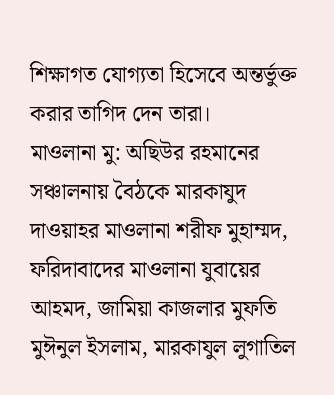শিক্ষাগত যোগ্যতা হিসেবে অন্তর্ভুক্ত করার তাগিদ দেন তারা।
মাওলানা মু: অছিউর রহমানের সঞ্চালনায় বৈঠকে মারকাযুদ দাওয়াহর মাওলানা শরীফ মুহাম্মদ, ফরিদাবাদের মাওলানা যুবায়ের আহমদ, জামিয়া কাজলার মুফতি মুঈনুল ইসলাম, মারকাযুল লুগাতিল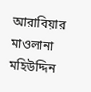আরাবিয়ার মাওলানা মহিউদ্দিন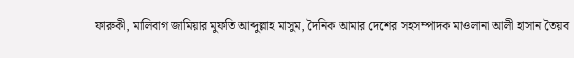ফারুকী, মালিবাগ জামিয়ার মুফতি আব্দুল্লাহ মাসুম, দৈনিক আমার দেশের সহসম্পাদক মাওলানা আলী হাসান তৈয়ব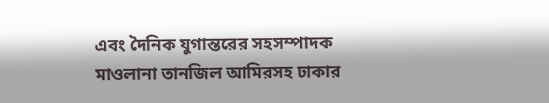এবং দৈনিক যুগান্তরের সহসম্পাদক মাওলানা তানজিল আমিরসহ ঢাকার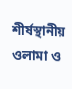শীর্ষস্থানীয় ওলামা ও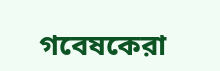গবেষকেরা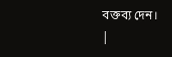বক্তব্য দেন।
|